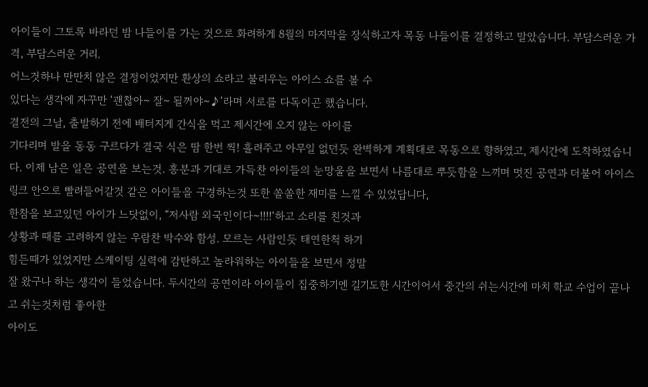아이들이 그토록 바라던 밤 나들이를 가는 것으로 화려하게 8월의 마지막을 장식하고자 목동 나들이를 결정하고 말았습니다. 부담스러운 가격, 부담스러운 거리.
어느것하나 만만치 않은 결정이었지만 환상의 쇼라고 불리우는 아이스 쇼를 볼 수
있다는 생각에 자꾸만 ‘괜찮아~ 잘~ 될꺼야~♪’라며 서로를 다독이곤 했습니다.
결전의 그날, 출발하기 전에 배터지게 간식을 먹고 제시간에 오지 않는 아이를
기다리며 발을 동동 구르다가 결국 식은 땀 한번 찍! 흘려주고 아무일 없던듯 완벽하게 계획대로 목동으로 향하였고, 제시간에 도착하였습니다. 이제 남은 일은 공연을 보는것. 흥분과 기대로 가득찬 아이들의 눈망울을 보면서 나름대로 뿌듯함을 느끼며 멋진 공연과 더불어 아이스링크 안으로 빨려들어갈것 같은 아이들을 구경하는것 또한 쏠쏠한 재미를 느낄 수 있었답니다,
한참을 보고있던 아이가 느닷없이, “저사람 외국인이다~!!!!‘하고 소리를 친것과
상황과 때를 고려하지 않는 우람찬 박수와 함성. 모르는 사람인듯 태연한척 하기
힘든때가 있었지만 스케이팅 실력에 감탄하고 놀라워하는 아이들을 보면서 정말
잘 왔구나 하는 생각이 들었습니다. 두시간의 공연이라 아이들이 집중하기엔 길기도한 시간이어서 중간의 쉬는시간에 마치 학교 수업이 끝나고 쉬는것처럼 좋아한
아이도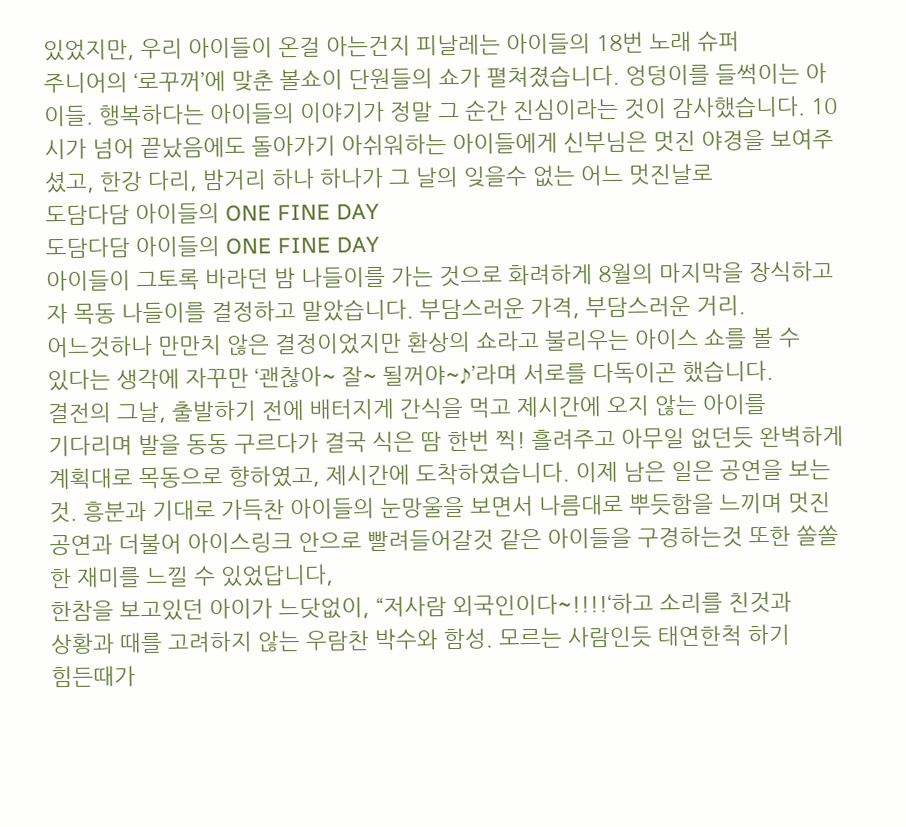있었지만, 우리 아이들이 온걸 아는건지 피날레는 아이들의 18번 노래 슈퍼
주니어의 ‘로꾸꺼’에 맞춘 볼쇼이 단원들의 쇼가 펼쳐졌습니다. 엉덩이를 들썩이는 아이들. 행복하다는 아이들의 이야기가 정말 그 순간 진심이라는 것이 감사했습니다. 10시가 넘어 끝났음에도 돌아가기 아쉬워하는 아이들에게 신부님은 멋진 야경을 보여주셨고, 한강 다리, 밤거리 하나 하나가 그 날의 잊을수 없는 어느 멋진날로
도담다담 아이들의 ONE FINE DAY
도담다담 아이들의 ONE FINE DAY
아이들이 그토록 바라던 밤 나들이를 가는 것으로 화려하게 8월의 마지막을 장식하고자 목동 나들이를 결정하고 말았습니다. 부담스러운 가격, 부담스러운 거리.
어느것하나 만만치 않은 결정이었지만 환상의 쇼라고 불리우는 아이스 쇼를 볼 수
있다는 생각에 자꾸만 ‘괜찮아~ 잘~ 될꺼야~♪’라며 서로를 다독이곤 했습니다.
결전의 그날, 출발하기 전에 배터지게 간식을 먹고 제시간에 오지 않는 아이를
기다리며 발을 동동 구르다가 결국 식은 땀 한번 찍! 흘려주고 아무일 없던듯 완벽하게 계획대로 목동으로 향하였고, 제시간에 도착하였습니다. 이제 남은 일은 공연을 보는것. 흥분과 기대로 가득찬 아이들의 눈망울을 보면서 나름대로 뿌듯함을 느끼며 멋진 공연과 더불어 아이스링크 안으로 빨려들어갈것 같은 아이들을 구경하는것 또한 쏠쏠한 재미를 느낄 수 있었답니다,
한참을 보고있던 아이가 느닷없이, “저사람 외국인이다~!!!!‘하고 소리를 친것과
상황과 때를 고려하지 않는 우람찬 박수와 함성. 모르는 사람인듯 태연한척 하기
힘든때가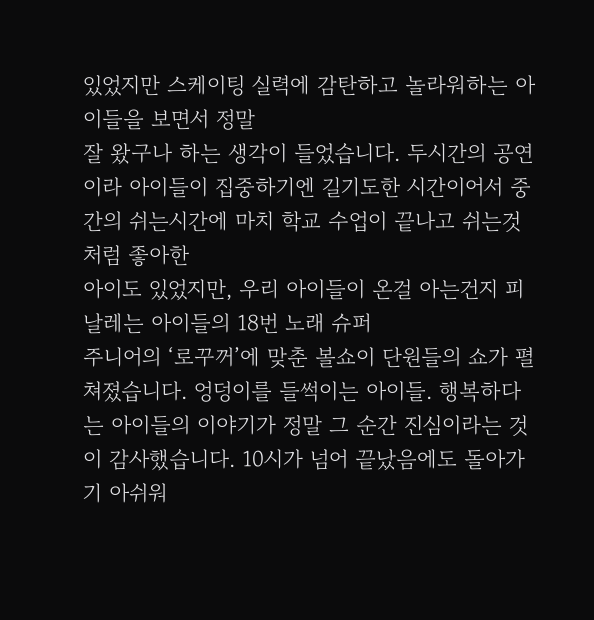있었지만 스케이팅 실력에 감탄하고 놀라워하는 아이들을 보면서 정말
잘 왔구나 하는 생각이 들었습니다. 두시간의 공연이라 아이들이 집중하기엔 길기도한 시간이어서 중간의 쉬는시간에 마치 학교 수업이 끝나고 쉬는것처럼 좋아한
아이도 있었지만, 우리 아이들이 온걸 아는건지 피날레는 아이들의 18번 노래 슈퍼
주니어의 ‘로꾸꺼’에 맞춘 볼쇼이 단원들의 쇼가 펼쳐졌습니다. 엉덩이를 들썩이는 아이들. 행복하다는 아이들의 이야기가 정말 그 순간 진심이라는 것이 감사했습니다. 10시가 넘어 끝났음에도 돌아가기 아쉬워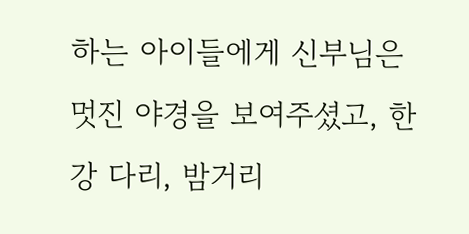하는 아이들에게 신부님은 멋진 야경을 보여주셨고, 한강 다리, 밤거리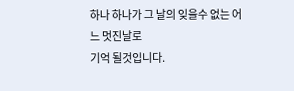하나 하나가 그 날의 잊을수 없는 어느 멋진날로
기억 될것입니다.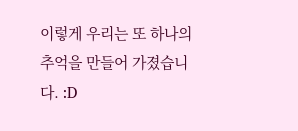이렇게 우리는 또 하나의 추억을 만들어 가졌습니다. :D